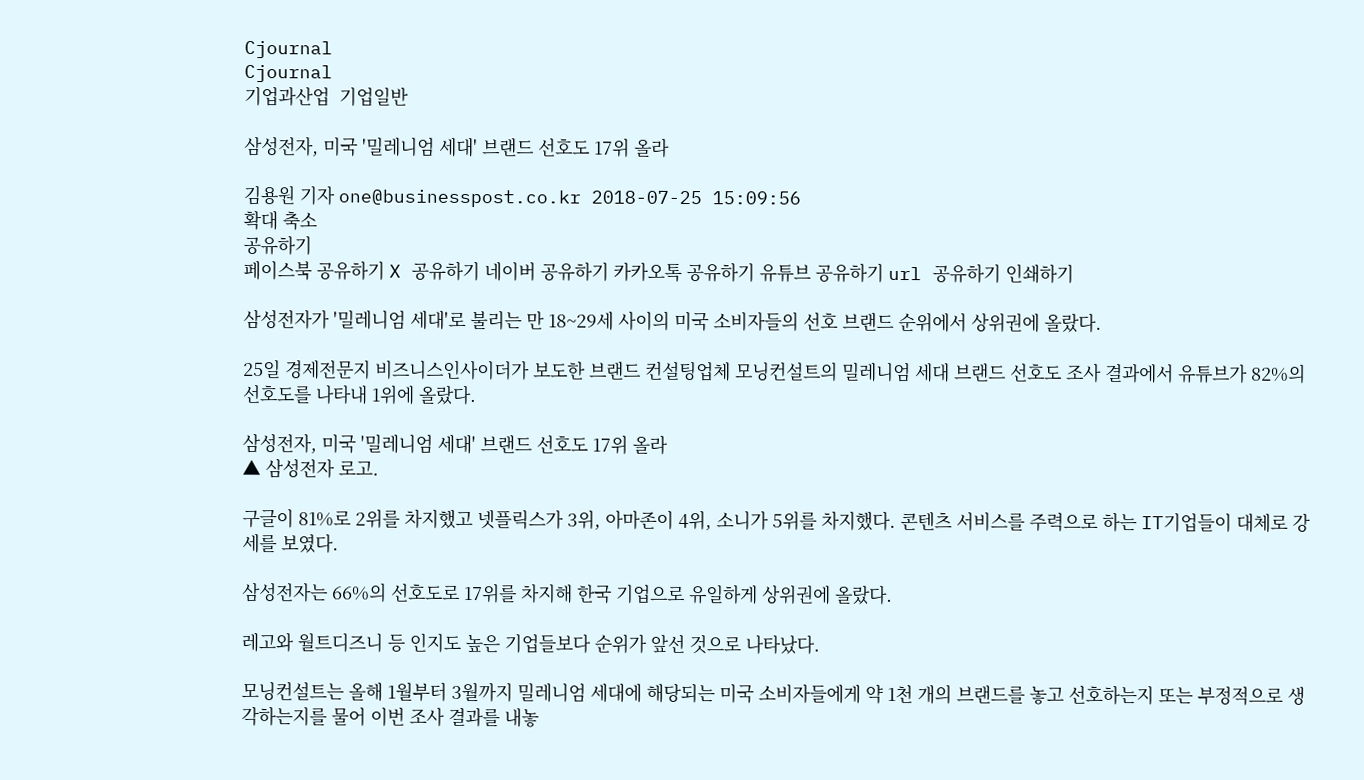Cjournal
Cjournal
기업과산업  기업일반

삼성전자, 미국 '밀레니엄 세대' 브랜드 선호도 17위 올라

김용원 기자 one@businesspost.co.kr 2018-07-25 15:09:56
확대 축소
공유하기
페이스북 공유하기 X 공유하기 네이버 공유하기 카카오톡 공유하기 유튜브 공유하기 url 공유하기 인쇄하기

삼성전자가 '밀레니엄 세대'로 불리는 만 18~29세 사이의 미국 소비자들의 선호 브랜드 순위에서 상위권에 올랐다.

25일 경제전문지 비즈니스인사이더가 보도한 브랜드 컨설팅업체 모닝컨설트의 밀레니엄 세대 브랜드 선호도 조사 결과에서 유튜브가 82%의 선호도를 나타내 1위에 올랐다.

삼성전자, 미국 '밀레니엄 세대' 브랜드 선호도 17위 올라
▲ 삼성전자 로고.

구글이 81%로 2위를 차지했고 넷플릭스가 3위, 아마존이 4위, 소니가 5위를 차지했다. 콘텐츠 서비스를 주력으로 하는 IT기업들이 대체로 강세를 보였다.

삼성전자는 66%의 선호도로 17위를 차지해 한국 기업으로 유일하게 상위권에 올랐다.

레고와 월트디즈니 등 인지도 높은 기업들보다 순위가 앞선 것으로 나타났다.

모닝컨설트는 올해 1월부터 3월까지 밀레니엄 세대에 해당되는 미국 소비자들에게 약 1천 개의 브랜드를 놓고 선호하는지 또는 부정적으로 생각하는지를 물어 이번 조사 결과를 내놓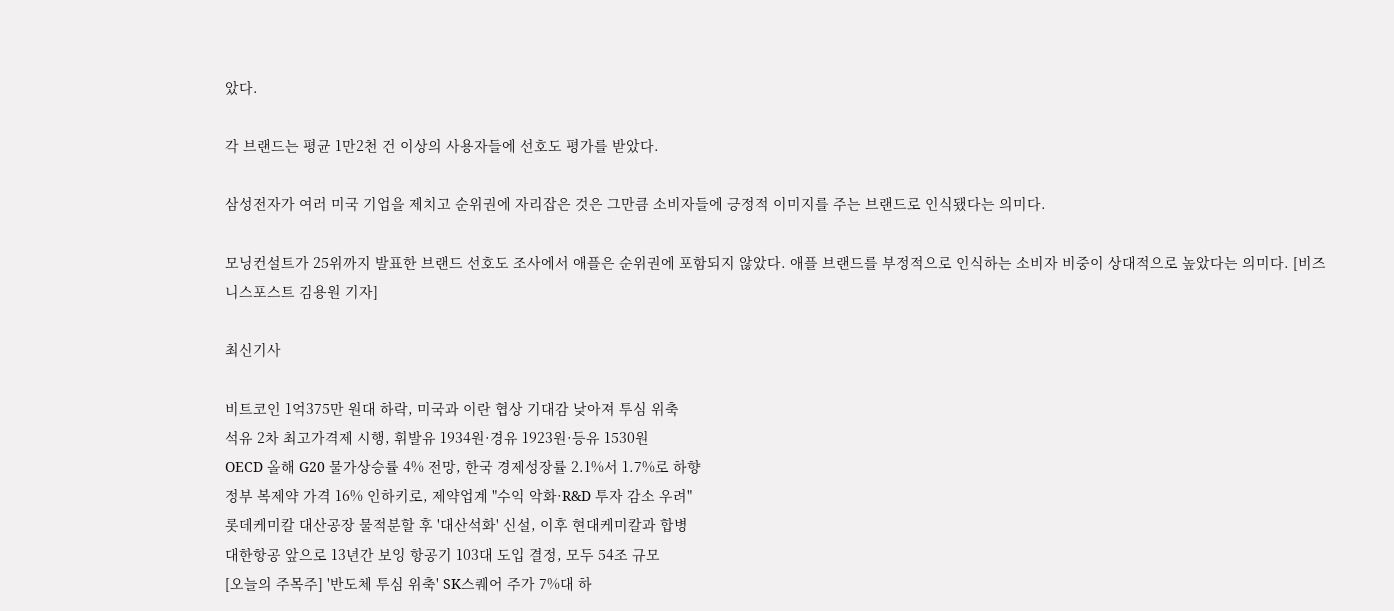았다.

각 브랜드는 평균 1만2천 건 이상의 사용자들에 선호도 평가를 받았다.

삼성전자가 여러 미국 기업을 제치고 순위권에 자리잡은 것은 그만큼 소비자들에 긍정적 이미지를 주는 브랜드로 인식됐다는 의미다.

모닝컨설트가 25위까지 발표한 브랜드 선호도 조사에서 애플은 순위권에 포함되지 않았다. 애플 브랜드를 부정적으로 인식하는 소비자 비중이 상대적으로 높았다는 의미다. [비즈니스포스트 김용원 기자]

최신기사

비트코인 1억375만 원대 하락, 미국과 이란 협상 기대감 낮아져 투심 위축
석유 2차 최고가격제 시행, 휘발유 1934원·경유 1923원·등유 1530원
OECD 올해 G20 물가상승률 4% 전망, 한국 경제성장률 2.1%서 1.7%로 하향
정부 복제약 가격 16% 인하키로, 제약업계 "수익 악화·R&D 투자 감소 우려"
롯데케미칼 대산공장 물적분할 후 '대산석화' 신설, 이후 현대케미칼과 합병
대한항공 앞으로 13년간 보잉 항공기 103대 도입 결정, 모두 54조 규모
[오늘의 주목주] '반도체 투심 위축' SK스퀘어 주가 7%대 하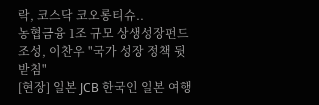락, 코스닥 코오롱티슈..
농협금융 1조 규모 상생성장펀드 조성, 이찬우 "국가 성장 정책 뒷받침"
[현장] 일본 JCB 한국인 일본 여행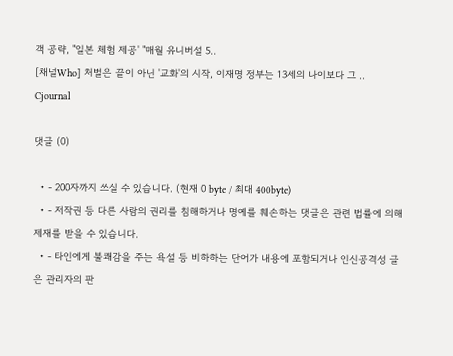객 공략, "일본 체험 제공' "매월 유니버설 5..
[채널Who] 처벌은 끝이 아닌 '교화'의 시작, 이재명 정부는 13세의 나이보다 그 ..
Cjournal

댓글 (0)

  • - 200자까지 쓰실 수 있습니다. (현재 0 byte / 최대 400byte)
  • - 저작권 등 다른 사람의 권리를 침해하거나 명예를 훼손하는 댓글은 관련 법률에 의해 제재를 받을 수 있습니다.
  • - 타인에게 불쾌감을 주는 욕설 등 비하하는 단어가 내용에 포함되거나 인신공격성 글은 관리자의 판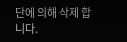단에 의해 삭제 합니다.